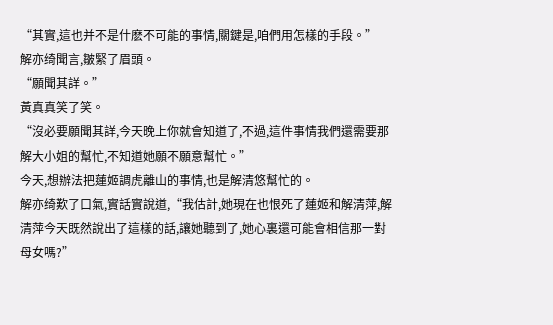“其實,這也并不是什麽不可能的事情,關鍵是,咱們用怎樣的手段。”
解亦绮聞言,皺緊了眉頭。
“願聞其詳。”
黃真真笑了笑。
“沒必要願聞其詳,今天晚上你就會知道了,不過,這件事情我們還需要那解大小姐的幫忙,不知道她願不願意幫忙。”
今天,想辦法把蓮姬調虎離山的事情,也是解清悠幫忙的。
解亦绮歎了口氣,實話實說道,“我估計,她現在也恨死了蓮姬和解清萍,解清萍今天既然說出了這樣的話,讓她聽到了,她心裏還可能會相信那一對母女嗎?”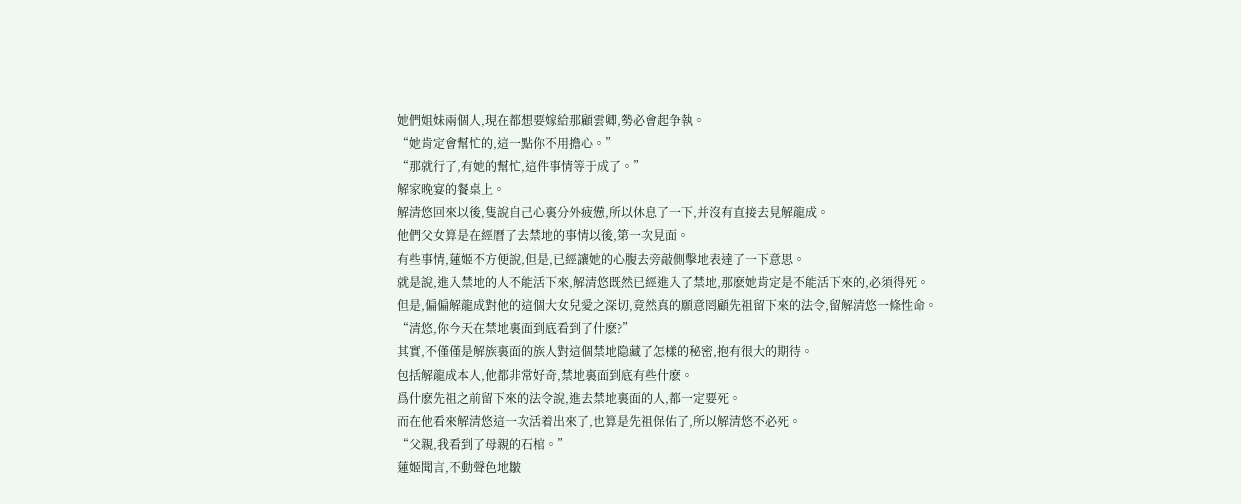她們姐妹兩個人,現在都想要嫁給那顧雲卿,勢必會起争執。
“她肯定會幫忙的,這一點你不用擔心。”
“那就行了,有她的幫忙,這件事情等于成了。”
解家晚宴的餐桌上。
解清悠回來以後,隻說自己心裏分外疲憊,所以休息了一下,并沒有直接去見解龍成。
他們父女算是在經曆了去禁地的事情以後,第一次見面。
有些事情,蓮姬不方便說,但是,已經讓她的心腹去旁敲側擊地表達了一下意思。
就是說,進入禁地的人不能活下來,解清悠既然已經進入了禁地,那麽她肯定是不能活下來的,必須得死。
但是,偏偏解龍成對他的這個大女兒愛之深切,竟然真的願意罔顧先祖留下來的法令,留解清悠一條性命。
“清悠,你今天在禁地裏面到底看到了什麽?”
其實,不僅僅是解族裏面的族人對這個禁地隐藏了怎樣的秘密,抱有很大的期待。
包括解龍成本人,他都非常好奇,禁地裏面到底有些什麽。
爲什麽先祖之前留下來的法令說,進去禁地裏面的人,都一定要死。
而在他看來解清悠這一次活着出來了,也算是先祖保佑了,所以解清悠不必死。
“父親,我看到了母親的石棺。”
蓮姬聞言,不動聲色地皺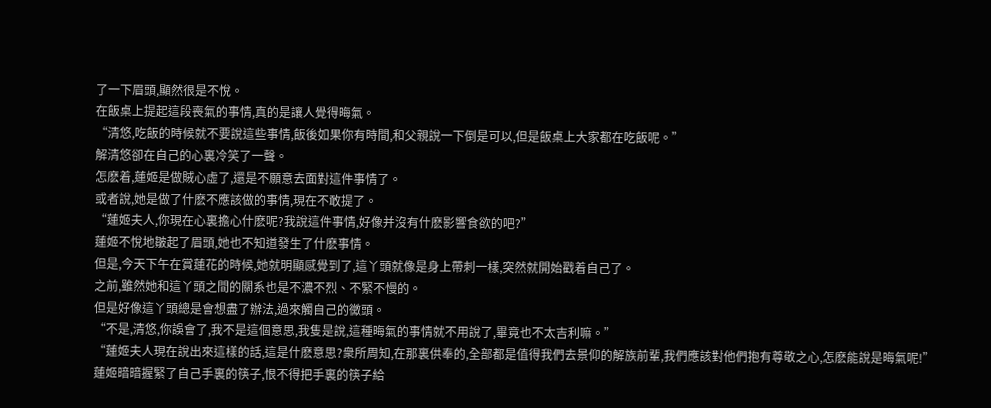了一下眉頭,顯然很是不悅。
在飯桌上提起這段喪氣的事情,真的是讓人覺得晦氣。
“清悠,吃飯的時候就不要說這些事情,飯後如果你有時間,和父親說一下倒是可以,但是飯桌上大家都在吃飯呢。”
解清悠卻在自己的心裏冷笑了一聲。
怎麽着,蓮姬是做賊心虛了,還是不願意去面對這件事情了。
或者說,她是做了什麽不應該做的事情,現在不敢提了。
“蓮姬夫人,你現在心裏擔心什麽呢?我說這件事情,好像并沒有什麽影響食欲的吧?”
蓮姬不悅地皺起了眉頭,她也不知道發生了什麽事情。
但是,今天下午在賞蓮花的時候,她就明顯感覺到了,這丫頭就像是身上帶刺一樣,突然就開始戳着自己了。
之前,雖然她和這丫頭之間的關系也是不濃不烈、不緊不慢的。
但是好像這丫頭總是會想盡了辦法,過來觸自己的黴頭。
“不是,清悠,你誤會了,我不是這個意思,我隻是說,這種晦氣的事情就不用說了,畢竟也不太吉利嘛。”
“蓮姬夫人現在說出來這樣的話,這是什麽意思?衆所周知,在那裏供奉的,全部都是值得我們去景仰的解族前輩,我們應該對他們抱有尊敬之心,怎麽能說是晦氣呢!”
蓮姬暗暗握緊了自己手裏的筷子,恨不得把手裏的筷子給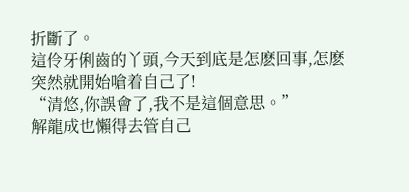折斷了。
這伶牙俐齒的丫頭,今天到底是怎麽回事,怎麽突然就開始嗆着自己了!
“清悠,你誤會了,我不是這個意思。”
解龍成也懶得去管自己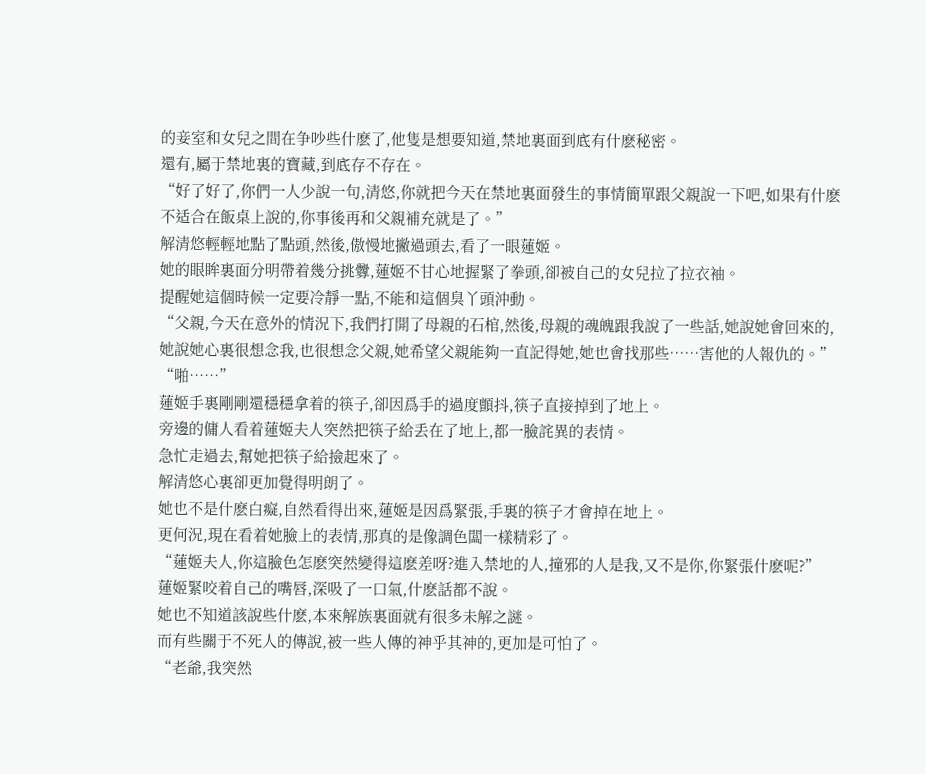的妾室和女兒之間在争吵些什麽了,他隻是想要知道,禁地裏面到底有什麽秘密。
還有,屬于禁地裏的寶藏,到底存不存在。
“好了好了,你們一人少說一句,清悠,你就把今天在禁地裏面發生的事情簡單跟父親說一下吧,如果有什麽不适合在飯桌上說的,你事後再和父親補充就是了。”
解清悠輕輕地點了點頭,然後,傲慢地撇過頭去,看了一眼蓮姬。
她的眼眸裏面分明帶着幾分挑釁,蓮姬不甘心地握緊了拳頭,卻被自己的女兒拉了拉衣袖。
提醒她這個時候一定要冷靜一點,不能和這個臭丫頭沖動。
“父親,今天在意外的情況下,我們打開了母親的石棺,然後,母親的魂魄跟我說了一些話,她說她會回來的,她說她心裏很想念我,也很想念父親,她希望父親能夠一直記得她,她也會找那些……害他的人報仇的。”
“啪……”
蓮姬手裏剛剛還穩穩拿着的筷子,卻因爲手的過度顫抖,筷子直接掉到了地上。
旁邊的傭人看着蓮姬夫人突然把筷子給丢在了地上,都一臉詫異的表情。
急忙走過去,幫她把筷子給撿起來了。
解清悠心裏卻更加覺得明朗了。
她也不是什麽白癡,自然看得出來,蓮姬是因爲緊張,手裏的筷子才會掉在地上。
更何況,現在看着她臉上的表情,那真的是像調色闆一樣精彩了。
“蓮姬夫人,你這臉色怎麽突然變得這麽差呀?進入禁地的人,撞邪的人是我,又不是你,你緊張什麽呢?”
蓮姬緊咬着自己的嘴唇,深吸了一口氣,什麽話都不說。
她也不知道該說些什麽,本來解族裏面就有很多未解之謎。
而有些關于不死人的傳說,被一些人傳的神乎其神的,更加是可怕了。
“老爺,我突然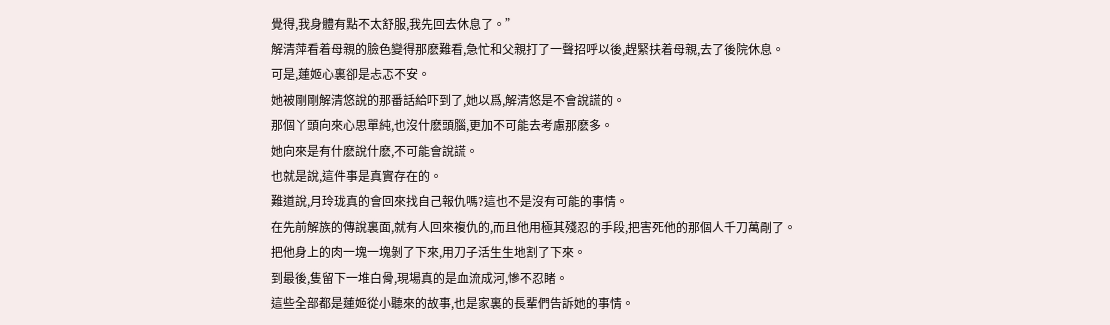覺得,我身體有點不太舒服,我先回去休息了。”
解清萍看着母親的臉色變得那麽難看,急忙和父親打了一聲招呼以後,趕緊扶着母親,去了後院休息。
可是,蓮姬心裏卻是忐忑不安。
她被剛剛解清悠說的那番話給吓到了,她以爲,解清悠是不會說謊的。
那個丫頭向來心思單純,也沒什麽頭腦,更加不可能去考慮那麽多。
她向來是有什麽說什麽,不可能會說謊。
也就是說,這件事是真實存在的。
難道說,月玲珑真的會回來找自己報仇嗎?這也不是沒有可能的事情。
在先前解族的傳說裏面,就有人回來複仇的,而且他用極其殘忍的手段,把害死他的那個人千刀萬剮了。
把他身上的肉一塊一塊剝了下來,用刀子活生生地割了下來。
到最後,隻留下一堆白骨,現場真的是血流成河,慘不忍睹。
這些全部都是蓮姬從小聽來的故事,也是家裏的長輩們告訴她的事情。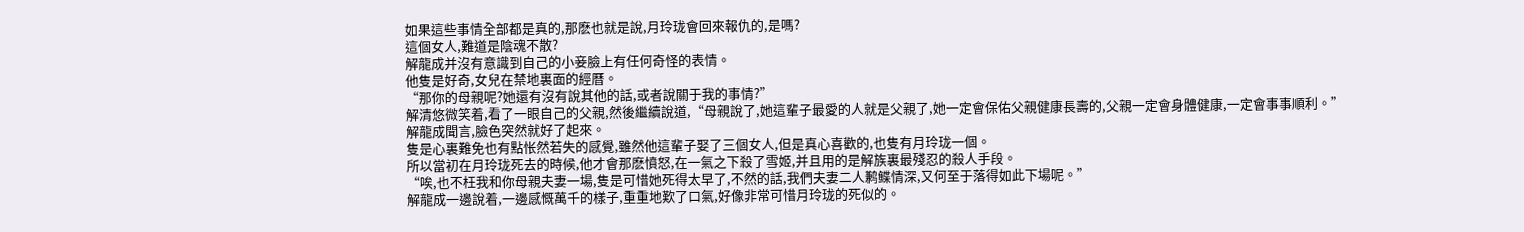如果這些事情全部都是真的,那麽也就是說,月玲珑會回來報仇的,是嗎?
這個女人,難道是陰魂不散?
解龍成并沒有意識到自己的小妾臉上有任何奇怪的表情。
他隻是好奇,女兒在禁地裏面的經曆。
“那你的母親呢?她還有沒有說其他的話,或者說關于我的事情?”
解清悠微笑着,看了一眼自己的父親,然後繼續說道,“母親說了,她這輩子最愛的人就是父親了,她一定會保佑父親健康長壽的,父親一定會身體健康,一定會事事順利。”
解龍成聞言,臉色突然就好了起來。
隻是心裏難免也有點怅然若失的感覺,雖然他這輩子娶了三個女人,但是真心喜歡的,也隻有月玲珑一個。
所以當初在月玲珑死去的時候,他才會那麽憤怒,在一氣之下殺了雪姬,并且用的是解族裏最殘忍的殺人手段。
“唉,也不枉我和你母親夫妻一場,隻是可惜她死得太早了,不然的話,我們夫妻二人鹣鲽情深,又何至于落得如此下場呢。”
解龍成一邊說着,一邊感慨萬千的樣子,重重地歎了口氣,好像非常可惜月玲珑的死似的。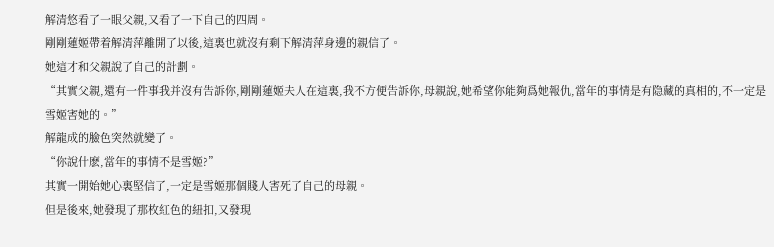解清悠看了一眼父親,又看了一下自己的四周。
剛剛蓮姬帶着解清萍離開了以後,這裏也就沒有剩下解清萍身邊的親信了。
她這才和父親說了自己的計劃。
“其實父親,還有一件事我并沒有告訴你,剛剛蓮姬夫人在這裏,我不方便告訴你,母親說,她希望你能夠爲她報仇,當年的事情是有隐藏的真相的,不一定是雪姬害她的。”
解龍成的臉色突然就變了。
“你說什麽,當年的事情不是雪姬?”
其實一開始她心裏堅信了,一定是雪姬那個賤人害死了自己的母親。
但是後來,她發現了那枚紅色的紐扣,又發現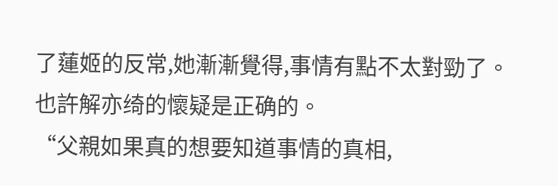了蓮姬的反常,她漸漸覺得,事情有點不太對勁了。
也許解亦绮的懷疑是正确的。
“父親如果真的想要知道事情的真相,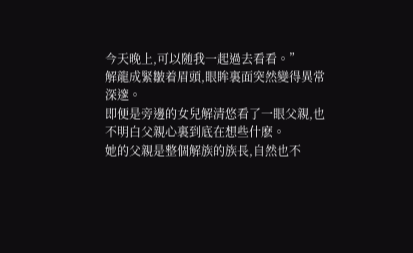今天晚上,可以随我一起過去看看。”
解龍成緊皺着眉頭,眼眸裏面突然變得異常深邃。
即便是旁邊的女兒解清悠看了一眼父親,也不明白父親心裏到底在想些什麽。
她的父親是整個解族的族長,自然也不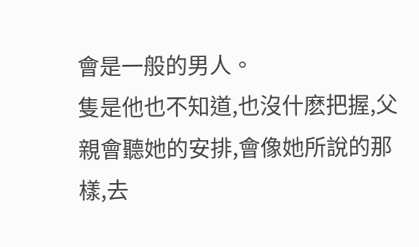會是一般的男人。
隻是他也不知道,也沒什麽把握,父親會聽她的安排,會像她所說的那樣,去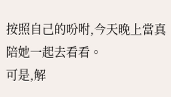按照自己的吩咐,今天晚上當真陪她一起去看看。
可是,解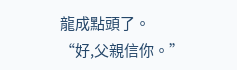龍成點頭了。
“好,父親信你。”